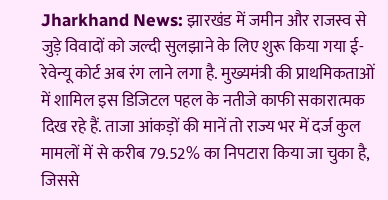Jharkhand News: झारखंड में जमीन और राजस्व से जुड़े विवादों को जल्दी सुलझाने के लिए शुरू किया गया ई-रेवेन्यू कोर्ट अब रंग लाने लगा है. मुख्यमंत्री की प्राथमिकताओं में शामिल इस डिजिटल पहल के नतीजे काफी सकारात्मक दिख रहे हैं. ताजा आंकड़ों की मानें तो राज्य भर में दर्ज कुल मामलों में से करीब 79.52% का निपटारा किया जा चुका है, जिससे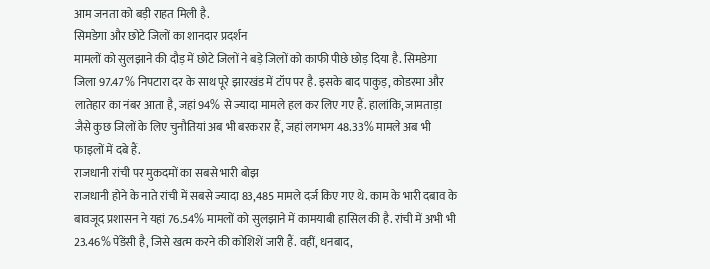आम जनता को बड़ी राहत मिली है.
सिमडेगा और छोटे जिलों का शानदार प्रदर्शन
मामलों को सुलझाने की दौड़ में छोटे जिलों ने बड़े जिलों को काफी पीछे छोड़ दिया है. सिमडेगा जिला 97.47% निपटारा दर के साथ पूरे झारखंड में टॉप पर है. इसके बाद पाकुड़, कोडरमा और लातेहार का नंबर आता है, जहां 94% से ज्यादा मामले हल कर लिए गए हैं. हालांकि, जामताड़ा जैसे कुछ जिलों के लिए चुनौतियां अब भी बरकरार हैं, जहां लगभग 48.33% मामले अब भी फाइलों में दबे हैं.
राजधानी रांची पर मुकदमों का सबसे भारी बोझ
राजधानी होने के नाते रांची में सबसे ज्यादा 83,485 मामले दर्ज किए गए थे. काम के भारी दबाव के बावजूद प्रशासन ने यहां 76.54% मामलों को सुलझाने में कामयाबी हासिल की है. रांची में अभी भी 23.46% पेंडेंसी है, जिसे खत्म करने की कोशिशें जारी हैं. वहीं, धनबाद,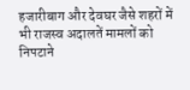हजारीबाग और देवघर जैसे शहरों में भी राजस्व अदालतें मामलों को निपटाने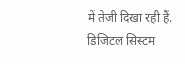में तेजी दिखा रही हैं.
डिजिटल सिस्टम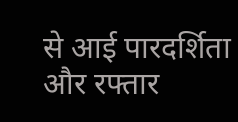से आई पारदर्शिता और रफ्तार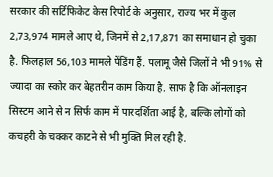सरकार की सर्टिफिकेट केस रिपोर्ट के अनुसार, राज्य भर में कुल 2,73,974 मामले आए थे, जिनमें से 2,17,871 का समाधान हो चुका है. फिलहाल 56,103 मामले पेंडिंग हैं. पलामू जैसे जिलों ने भी 91% से ज्यादा का स्कोर कर बेहतरीन काम किया है. साफ है कि ऑनलाइन सिस्टम आने से न सिर्फ काम में पारदर्शिता आई है, बल्कि लोगों को कचहरी के चक्कर काटने से भी मुक्ति मिल रही है.